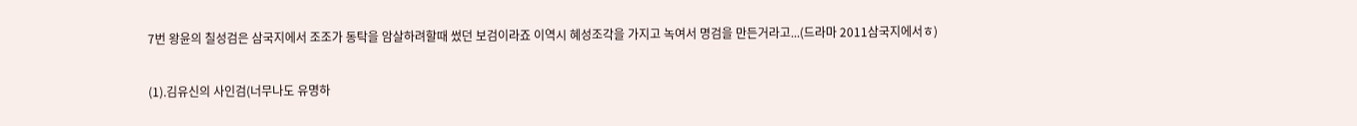7번 왕윤의 칠성검은 삼국지에서 조조가 동탁을 암살하려할때 썼던 보검이라죠 이역시 혜성조각을 가지고 녹여서 명검을 만든거라고...(드라마 2011삼국지에서ㅎ)

(1).김유신의 사인검(너무나도 유명하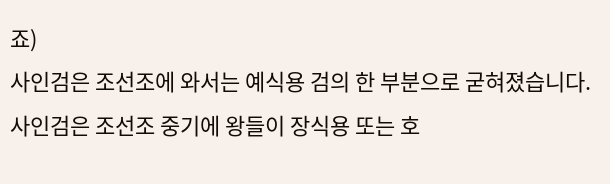죠)
사인검은 조선조에 와서는 예식용 검의 한 부분으로 굳혀졌습니다.
사인검은 조선조 중기에 왕들이 장식용 또는 호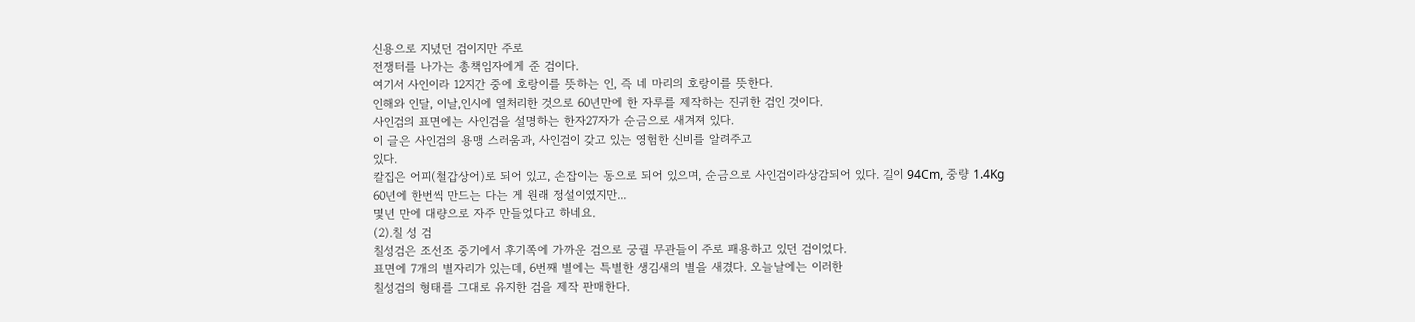신용으로 지녔던 검이지만 주로
전쟁터를 나가는 총책임자에게 준 검이다.
여기서 사인이라 12지간 중에 호랑이를 뜻하는 인, 즉 네 마리의 호랑이를 뜻한다.
인해와 인달, 이날,인시에 열처리한 것으로 60년만에 한 자루를 제작하는 진귀한 검인 것이다.
사인검의 표면에는 사인검을 설명하는 한자27자가 순금으로 새겨져 있다.
이 글은 사인검의 용맹 스러움과, 사인검이 갖고 있는 영험한 신비를 알려주고
있다.
칼집은 어피(철갑상어)로 되어 있고, 손잡이는 동으로 되어 있으며, 순금으로 사인검이라상감되어 있다. 길이 94Cm, 중량 1.4Kg
60년에 한번씩 만드는 다는 게 원래 정설이였지만...
몇년 만에 대량으로 자주 만들었다고 하네요.
(2).칠 성 검
칠성검은 조선조 중기에서 후기쪽에 가까운 검으로 궁궐 무관들이 주로 패용하고 있던 검이었다.
표면에 7개의 별자리가 있는데, 6번째 별에는 특별한 생김새의 별을 새겼다. 오늘날에는 이러한
칠성검의 형태를 그대로 유지한 검을 제작 판매한다.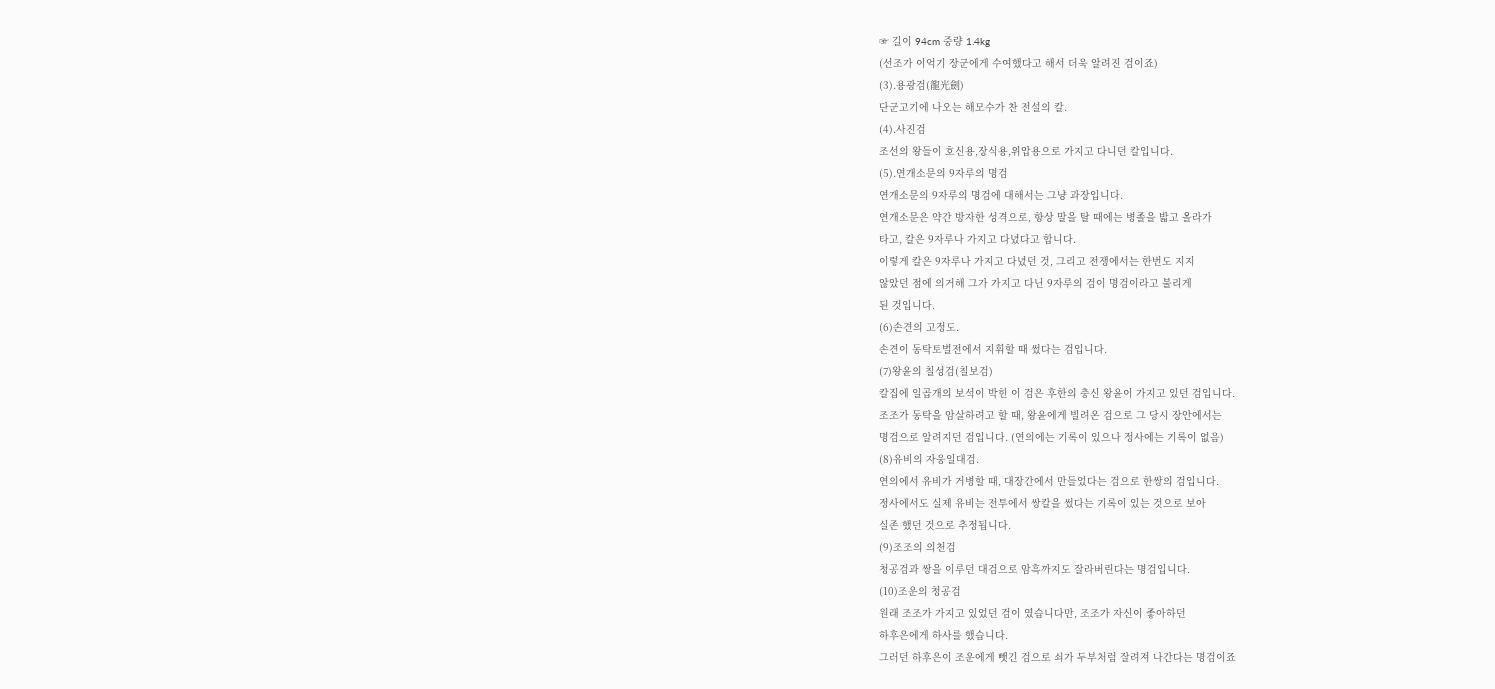☞ 길이 94cm 중량 1.4kg
(선조가 이억기 장군에게 수여했다고 해서 더욱 알려진 검이죠)
(3).용광검(龍光劍)
단군고기에 나오는 해모수가 찬 전설의 칼.
(4).사진검
조선의 왕들이 호신용,장식용,위압용으로 가지고 다니던 칼입니다.
(5).연개소문의 9자루의 명검
연개소문의 9자루의 명검에 대해서는 그냥 과장입니다.
연개소문은 약간 방자한 성격으로, 항상 말을 탈 때에는 병졸을 밟고 올라가
타고, 칼은 9자루나 가지고 다녔다고 합니다.
이렇게 칼은 9자루나 가지고 다녔던 것, 그리고 전쟁에서는 한번도 지지
않았던 점에 의거해 그가 가지고 다닌 9자루의 검이 명검이라고 불리게
된 것입니다.
(6)손견의 고정도.
손견이 동탁토벌전에서 지휘할 때 썼다는 검입니다.
(7)왕윤의 칠성검(칠보검)
칼집에 일곱개의 보석이 박힌 이 검은 후한의 충신 왕윤이 가지고 있던 검입니다.
조조가 동탁을 암살하려고 할 때, 왕윤에게 빌려온 검으로 그 당시 장안에서는
명검으로 알려지던 검입니다. (연의에는 기록이 있으나 정사에는 기록이 없음)
(8)유비의 자웅일대검.
연의에서 유비가 거병할 때, 대장간에서 만들었다는 검으로 한쌍의 검입니다.
정사에서도 실제 유비는 전투에서 쌍칼을 썼다는 기록이 있는 것으로 보아
실존 했던 것으로 추정됩니다.
(9)조조의 의천검
청공검과 쌍을 이루던 대검으로 암흑까지도 잘라버린다는 명검입니다.
(10)조운의 청공검
원래 조조가 가지고 있었던 검이 였습니다만, 조조가 자신이 좋아하던
하후은에게 하사를 했습니다.
그러던 하후은이 조운에게 뺏긴 검으로 쇠가 두부처럼 잘려져 나간다는 명검이죠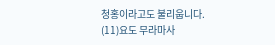청홍이라고도 불리웁니다.
(11)요도 무라마사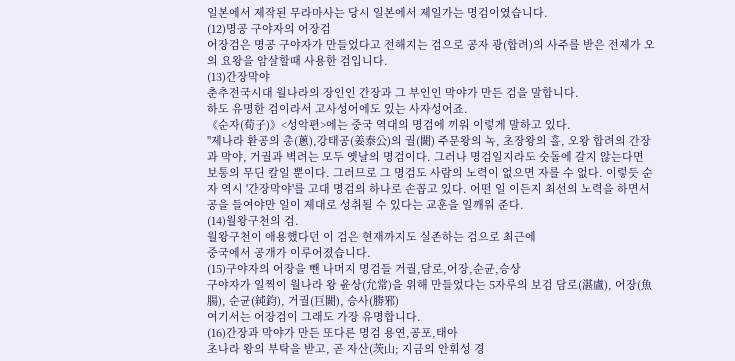일본에서 제작된 무라마사는 당시 일본에서 제일가는 명검이였습니다.
(12)명공 구야자의 어장검
어장검은 명공 구야자가 만들었다고 전해지는 검으로 공자 광(합려)의 사주를 받은 전제가 오의 요왕을 암살할때 사용한 검입니다.
(13)간장막야
춘추전국시대 월나라의 장인인 간장과 그 부인인 막야가 만든 검을 말합니다.
하도 유명한 검이라서 고사성어에도 있는 사자성어죠.
《순자(荀子)》<성악편>에는 중국 역대의 명검에 끼워 이렇게 말하고 있다.
"제나라 환공의 총(蔥),강태공(姜泰公)의 궐(闕) 주문왕의 녹, 초장왕의 홀, 오왕 합려의 간장과 막야, 거궐과 벽려는 모두 옛날의 명검이다. 그러나 명검일지라도 숫돌에 갈지 않는다면 보통의 무딘 칼일 뿐이다. 그러므로 그 명검도 사람의 노력이 없으면 자를 수 없다. 이렇듯 순자 역시 '간장막야'를 고대 명검의 하나로 손꼽고 있다. 어떤 일 이든지 최선의 노력을 하면서 공을 들여야만 일이 제대로 성취될 수 있다는 교훈을 일깨워 준다.
(14)월왕구천의 검.
월왕구천이 애용했다던 이 검은 현재까지도 실존하는 검으로 최근에
중국에서 공개가 이루어졌습니다.
(15)구야자의 어장을 뺀 나머지 명검들 거궐,담로,어장,순균,승상
구야자가 일찍이 월나라 왕 윤상(允常)을 위해 만들었다는 5자루의 보검 담로(湛盧), 어장(魚腸), 순균(純鈞), 거궐(巨闕), 승사(勝邪)
여기서는 어장검이 그래도 가장 유명합니다.
(16)간장과 막야가 만든 또다른 명검 용연,공포,태아
초나라 왕의 부탁을 받고, 곧 자산(茨山; 지금의 안휘성 경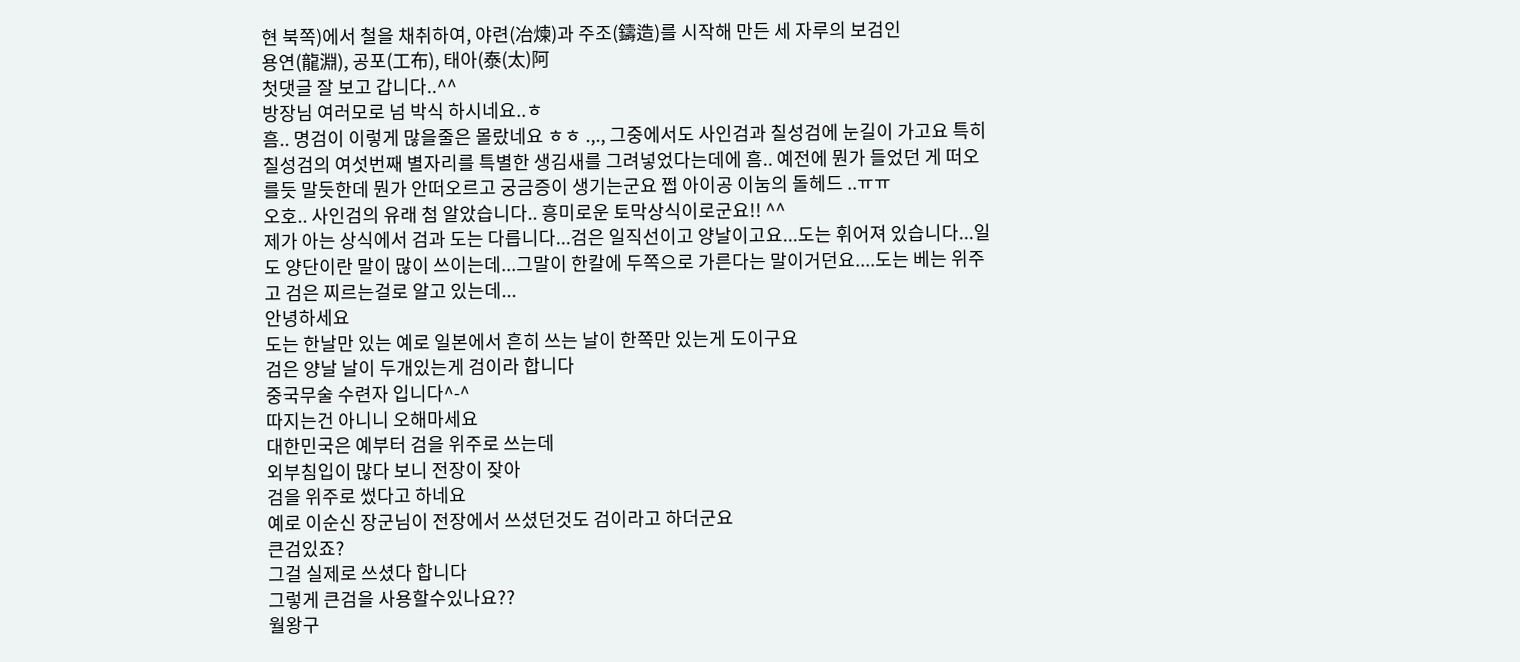현 북쪽)에서 철을 채취하여, 야련(冶煉)과 주조(鑄造)를 시작해 만든 세 자루의 보검인
용연(龍淵), 공포(工布), 태아(泰(太)阿
첫댓글 잘 보고 갑니다..^^
방장님 여러모로 넘 박식 하시네요..ㅎ
흠.. 명검이 이렇게 많을줄은 몰랐네요 ㅎㅎ .,., 그중에서도 사인검과 칠성검에 눈길이 가고요 특히 칠성검의 여섯번째 별자리를 특별한 생김새를 그려넣었다는데에 흠.. 예전에 뭔가 들었던 게 떠오를듯 말듯한데 뭔가 안떠오르고 궁금증이 생기는군요 쩝 아이공 이눔의 돌헤드 ..ㅠㅠ
오호.. 사인검의 유래 첨 알았습니다.. 흥미로운 토막상식이로군요!! ^^
제가 아는 상식에서 검과 도는 다릅니다...검은 일직선이고 양날이고요...도는 휘어져 있습니다...일도 양단이란 말이 많이 쓰이는데...그말이 한칼에 두쪽으로 가른다는 말이거던요....도는 베는 위주고 검은 찌르는걸로 알고 있는데...
안녕하세요
도는 한날만 있는 예로 일본에서 흔히 쓰는 날이 한쪽만 있는게 도이구요
검은 양날 날이 두개있는게 검이라 합니다
중국무술 수련자 입니다^-^
따지는건 아니니 오해마세요
대한민국은 예부터 검을 위주로 쓰는데
외부침입이 많다 보니 전장이 잦아
검을 위주로 썼다고 하네요
예로 이순신 장군님이 전장에서 쓰셨던것도 검이라고 하더군요
큰검있죠?
그걸 실제로 쓰셨다 합니다
그렇게 큰검을 사용할수있나요??
월왕구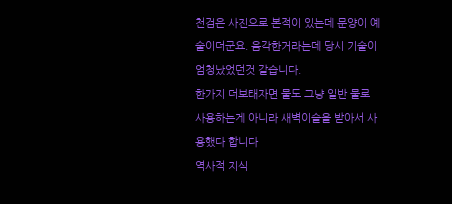천검은 사진으로 본적이 있는데 문양이 예술이더군요. 음각한거라는데 당시 기술이 엄청났었던것 같습니다.
한가지 더보태자면 물도 그냥 일반 물로 사용하는게 아니라 새벽이슬을 받아서 사용했다 합니다
역사적 지식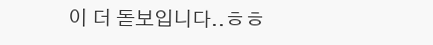이 더 돋보입니다..ㅎㅎ